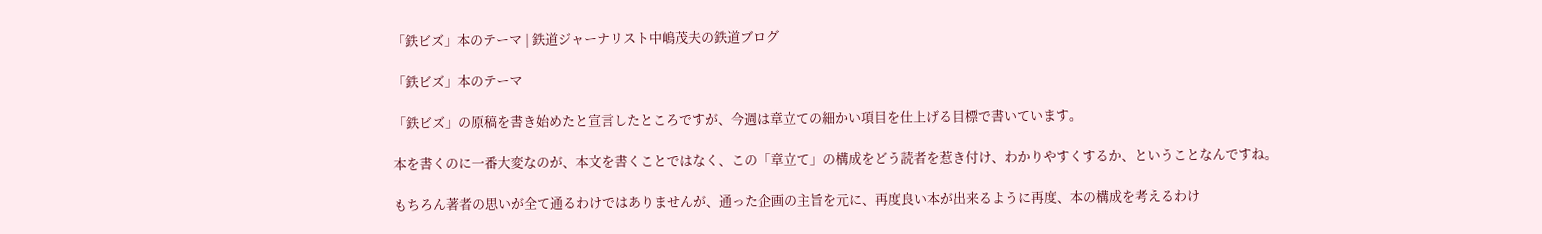「鉄ビズ」本のテーマ | 鉄道ジャーナリスト中嶋茂夫の鉄道ブログ

「鉄ビズ」本のテーマ

「鉄ビズ」の原稿を書き始めたと宣言したところですが、今週は章立ての細かい項目を仕上げる目標で書いています。

本を書くのに一番大変なのが、本文を書くことではなく、この「章立て」の構成をどう読者を惹き付け、わかりやすくするか、ということなんですね。

もちろん著者の思いが全て通るわけではありませんが、通った企画の主旨を元に、再度良い本が出来るように再度、本の構成を考えるわけ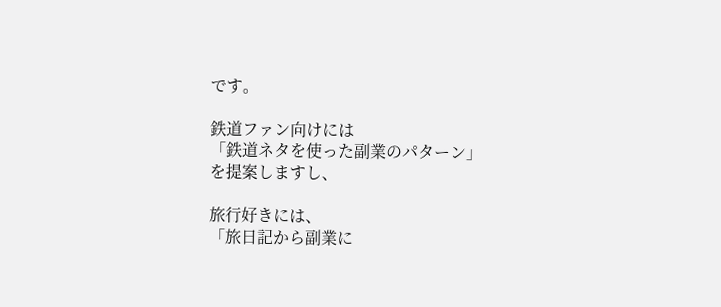です。

鉄道ファン向けには
「鉄道ネタを使った副業のパターン」
を提案しますし、

旅行好きには、
「旅日記から副業に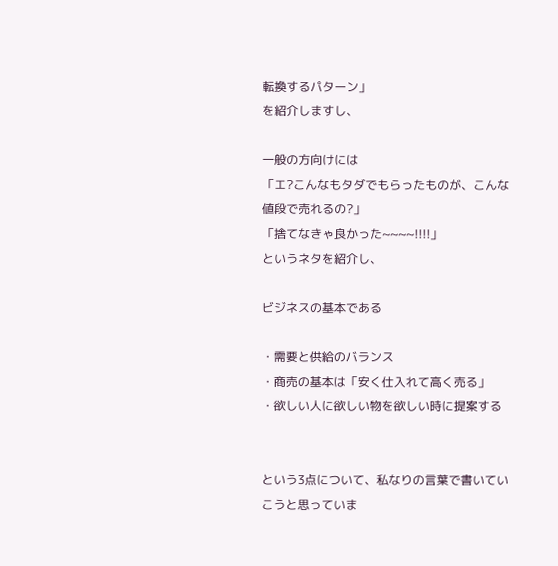転換するパターン」
を紹介しますし、

一般の方向けには
「エ?こんなもタダでもらったものが、こんな値段で売れるの?」
「捨てなきゃ良かった~~~~!!!!」
というネタを紹介し、

ビジネスの基本である

・需要と供給のバランス
・商売の基本は「安く仕入れて高く売る」
・欲しい人に欲しい物を欲しい時に提案する


という3点について、私なりの言葉で書いていこうと思っていま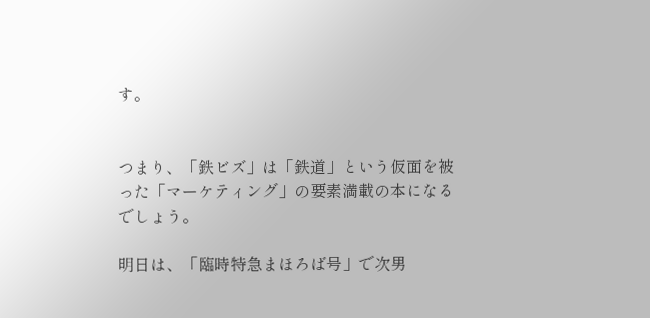す。


つまり、「鉄ビズ」は「鉄道」という仮面を被った「マーケティング」の要素満載の本になるでしょう。

明日は、「臨時特急まほろば号」で次男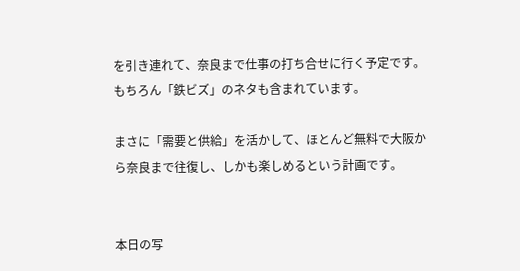を引き連れて、奈良まで仕事の打ち合せに行く予定です。
もちろん「鉄ビズ」のネタも含まれています。

まさに「需要と供給」を活かして、ほとんど無料で大阪から奈良まで往復し、しかも楽しめるという計画です。


本日の写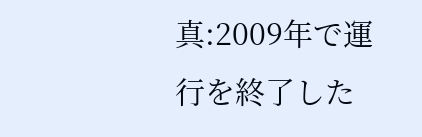真:2009年で運行を終了した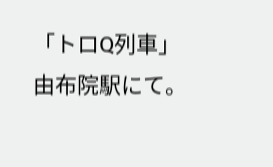「トロQ列車」
由布院駅にて。